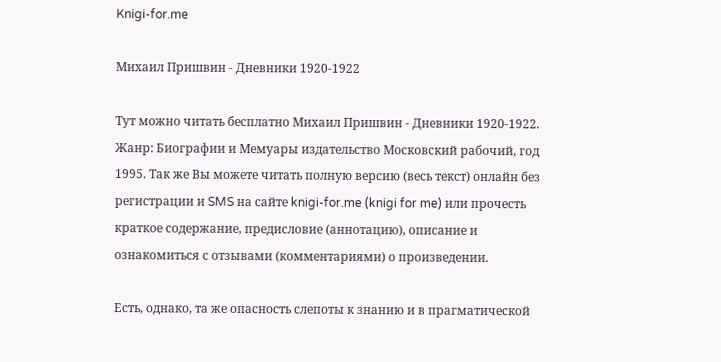Knigi-for.me

Михаил Пришвин - Дневники 1920-1922

Тут можно читать бесплатно Михаил Пришвин - Дневники 1920-1922. Жанр: Биографии и Мемуары издательство Московский рабочий, год 1995. Так же Вы можете читать полную версию (весь текст) онлайн без регистрации и SMS на сайте knigi-for.me (knigi for me) или прочесть краткое содержание, предисловие (аннотацию), описание и ознакомиться с отзывами (комментариями) о произведении.

Есть, однако, та же опасность слепоты к знанию и в прагматической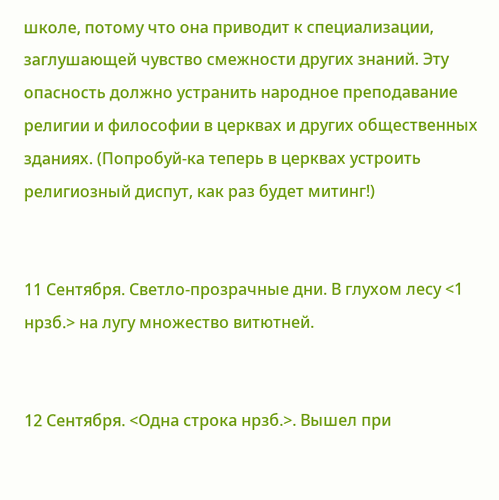школе, потому что она приводит к специализации, заглушающей чувство смежности других знаний. Эту опасность должно устранить народное преподавание религии и философии в церквах и других общественных зданиях. (Попробуй-ка теперь в церквах устроить религиозный диспут, как раз будет митинг!)


11 Сентября. Светло-прозрачные дни. В глухом лесу <1 нрзб.> на лугу множество витютней.


12 Сентября. <Одна строка нрзб.>. Вышел при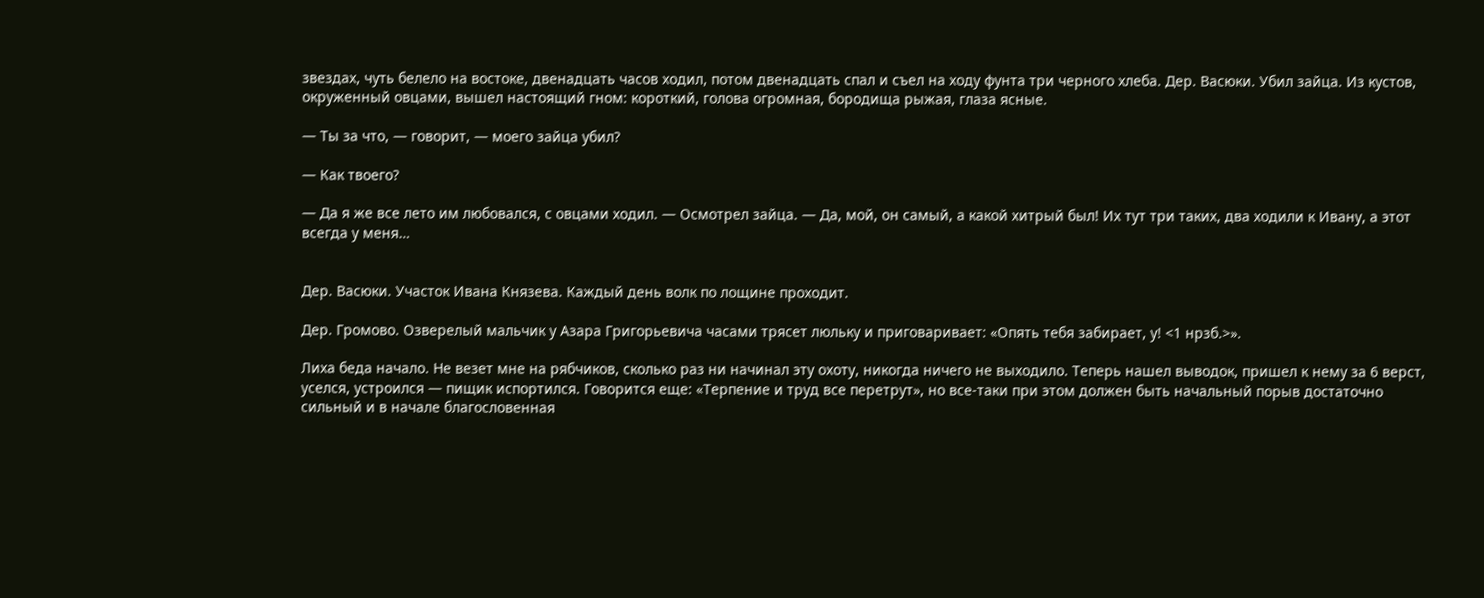звездах, чуть белело на востоке, двенадцать часов ходил, потом двенадцать спал и съел на ходу фунта три черного хлеба. Дер. Васюки. Убил зайца. Из кустов, окруженный овцами, вышел настоящий гном: короткий, голова огромная, бородища рыжая, глаза ясные.

— Ты за что, — говорит, — моего зайца убил?

— Как твоего?

— Да я же все лето им любовался, с овцами ходил. — Осмотрел зайца. — Да, мой, он самый, а какой хитрый был! Их тут три таких, два ходили к Ивану, а этот всегда у меня…


Дер. Васюки. Участок Ивана Князева. Каждый день волк по лощине проходит.

Дер. Громово. Озверелый мальчик у Азара Григорьевича часами трясет люльку и приговаривает: «Опять тебя забирает, у! <1 нрзб.>».

Лиха беда начало. Не везет мне на рябчиков, сколько раз ни начинал эту охоту, никогда ничего не выходило. Теперь нашел выводок, пришел к нему за 6 верст, уселся, устроился — пищик испортился. Говорится еще: «Терпение и труд все перетрут», но все-таки при этом должен быть начальный порыв достаточно сильный и в начале благословенная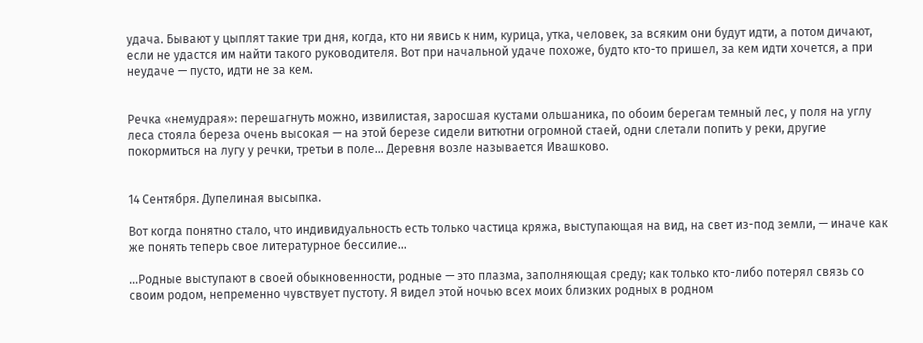удача. Бывают у цыплят такие три дня, когда, кто ни явись к ним, курица, утка, человек, за всяким они будут идти, а потом дичают, если не удастся им найти такого руководителя. Вот при начальной удаче похоже, будто кто-то пришел, за кем идти хочется, а при неудаче — пусто, идти не за кем.


Речка «немудрая»: перешагнуть можно, извилистая, заросшая кустами ольшаника, по обоим берегам темный лес, у поля на углу леса стояла береза очень высокая — на этой березе сидели витютни огромной стаей, одни слетали попить у реки, другие покормиться на лугу у речки, третьи в поле… Деревня возле называется Ивашково.


14 Сентября. Дупелиная высыпка.

Вот когда понятно стало, что индивидуальность есть только частица кряжа, выступающая на вид, на свет из-под земли, — иначе как же понять теперь свое литературное бессилие…

…Родные выступают в своей обыкновенности, родные — это плазма, заполняющая среду; как только кто-либо потерял связь со своим родом, непременно чувствует пустоту. Я видел этой ночью всех моих близких родных в родном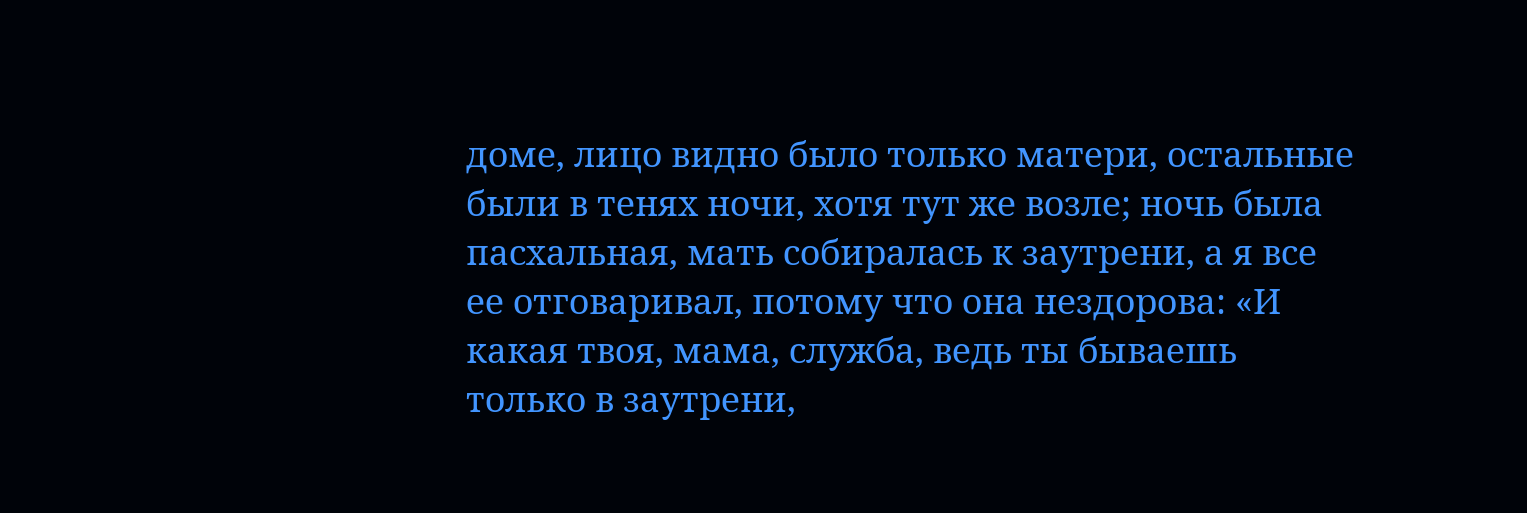доме, лицо видно было только матери, остальные были в тенях ночи, хотя тут же возле; ночь была пасхальная, мать собиралась к заутрени, а я все ее отговаривал, потому что она нездорова: «И какая твоя, мама, служба, ведь ты бываешь только в заутрени,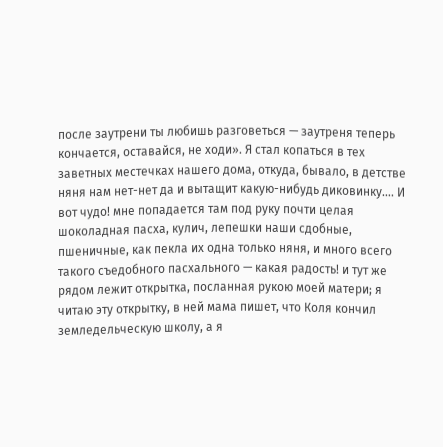после заутрени ты любишь разговеться — заутреня теперь кончается, оставайся, не ходи». Я стал копаться в тех заветных местечках нашего дома, откуда, бывало, в детстве няня нам нет-нет да и вытащит какую-нибудь диковинку…. И вот чудо! мне попадается там под руку почти целая шоколадная пасха, кулич, лепешки наши сдобные, пшеничные, как пекла их одна только няня, и много всего такого съедобного пасхального — какая радость! и тут же рядом лежит открытка, посланная рукою моей матери; я читаю эту открытку, в ней мама пишет, что Коля кончил земледельческую школу, а я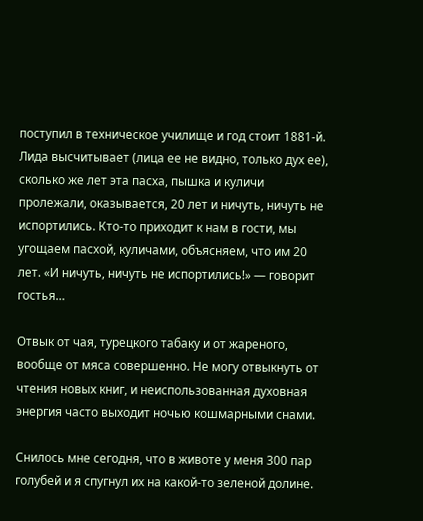поступил в техническое училище и год стоит 1881-й. Лида высчитывает (лица ее не видно, только дух ее), сколько же лет эта пасха, пышка и куличи пролежали, оказывается, 20 лет и ничуть, ничуть не испортились. Кто-то приходит к нам в гости, мы угощаем пасхой, куличами, объясняем, что им 20 лет. «И ничуть, ничуть не испортились!» — говорит гостья…

Отвык от чая, турецкого табаку и от жареного, вообще от мяса совершенно. Не могу отвыкнуть от чтения новых книг, и неиспользованная духовная энергия часто выходит ночью кошмарными снами.

Снилось мне сегодня, что в животе у меня 300 пар голубей и я спугнул их на какой-то зеленой долине.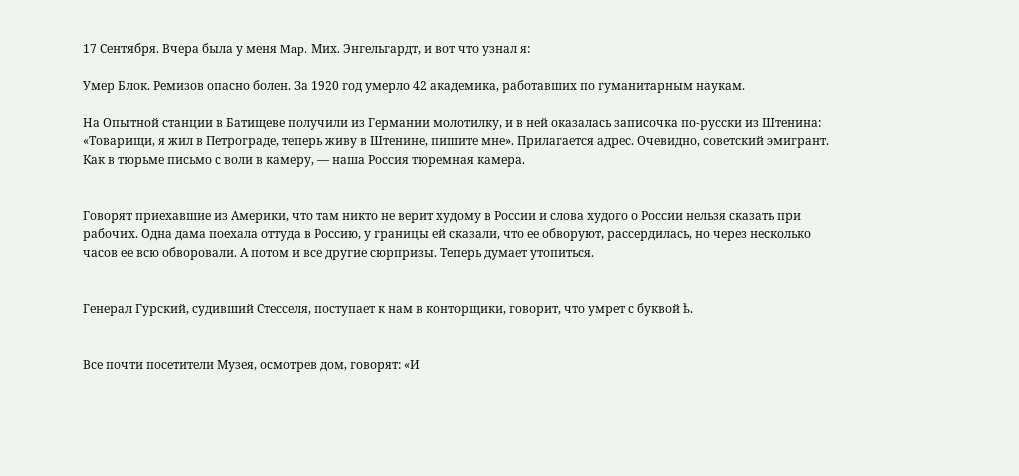17 Сентября. Вчера была у меня Map. Мих. Энгельгардт, и вот что узнал я:

Умер Блок. Ремизов опасно болен. За 1920 год умерло 42 академика, работавших по гуманитарным наукам.

На Опытной станции в Батищеве получили из Германии молотилку, и в ней оказалась записочка по-русски из Штенина: «Товарищи, я жил в Петрограде, теперь живу в Штенине, пишите мне». Прилагается адрес. Очевидно, советский эмигрант. Как в тюрьме письмо с воли в камеру, — наша Россия тюремная камера.


Говорят приехавшие из Америки, что там никто не верит худому в России и слова худого о России нельзя сказать при рабочих. Одна дама поехала оттуда в Россию, у границы ей сказали, что ее обворуют, рассердилась, но через несколько часов ее всю обворовали. А потом и все другие сюрпризы. Теперь думает утопиться.


Генерал Гурский, судивший Стесселя, поступает к нам в конторщики, говорит, что умрет с буквой ѣ.


Все почти посетители Музея, осмотрев дом, говорят: «И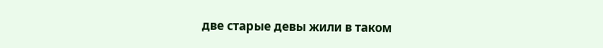две старые девы жили в таком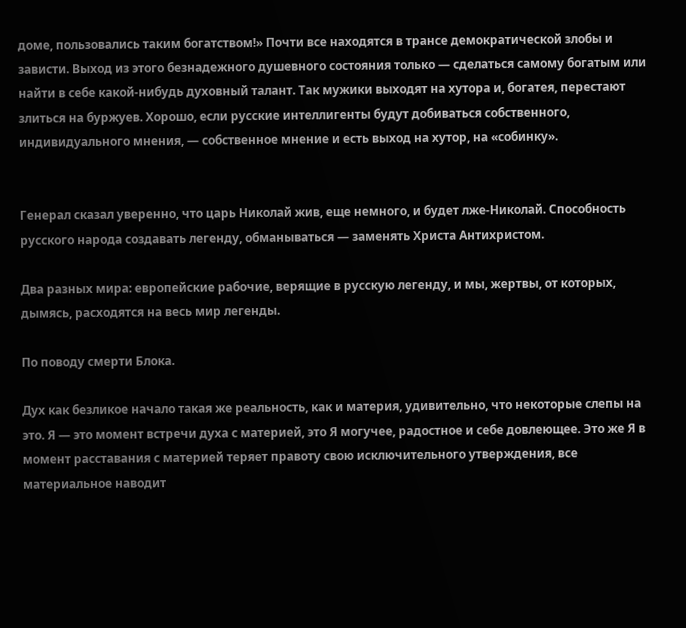доме, пользовались таким богатством!» Почти все находятся в трансе демократической злобы и зависти. Выход из этого безнадежного душевного состояния только — сделаться самому богатым или найти в себе какой-нибудь духовный талант. Так мужики выходят на хутора и, богатея, перестают злиться на буржуев. Хорошо, если русские интеллигенты будут добиваться собственного, индивидуального мнения, — собственное мнение и есть выход на хутор, на «собинку».


Генерал сказал уверенно, что царь Николай жив, еще немного, и будет лже-Николай. Способность русского народа создавать легенду, обманываться — заменять Христа Антихристом.

Два разных мира: европейские рабочие, верящие в русскую легенду, и мы, жертвы, от которых, дымясь, расходятся на весь мир легенды.

По поводу смерти Блока.

Дух как безликое начало такая же реальность, как и материя, удивительно, что некоторые слепы на это. Я — это момент встречи духа с материей, это Я могучее, радостное и себе довлеющее. Это же Я в момент расставания с материей теряет правоту свою исключительного утверждения, все материальное наводит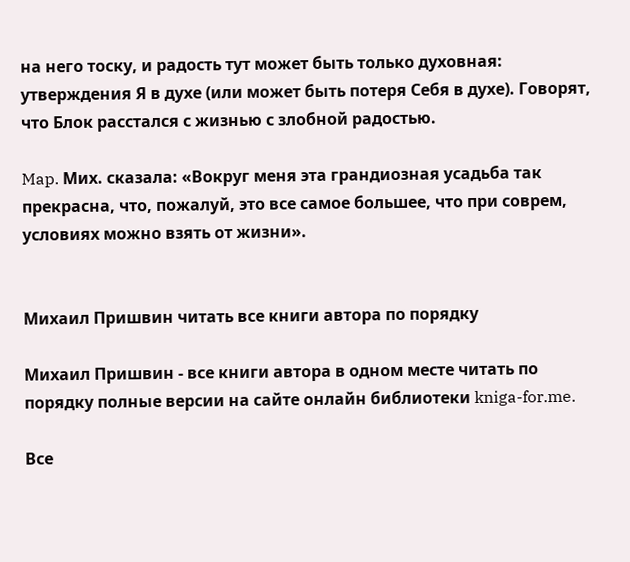на него тоску, и радость тут может быть только духовная: утверждения Я в духе (или может быть потеря Себя в духе). Говорят, что Блок расстался с жизнью с злобной радостью.

Map. Мих. сказала: «Вокруг меня эта грандиозная усадьба так прекрасна, что, пожалуй, это все самое большее, что при соврем, условиях можно взять от жизни».


Михаил Пришвин читать все книги автора по порядку

Михаил Пришвин - все книги автора в одном месте читать по порядку полные версии на сайте онлайн библиотеки kniga-for.me.

Все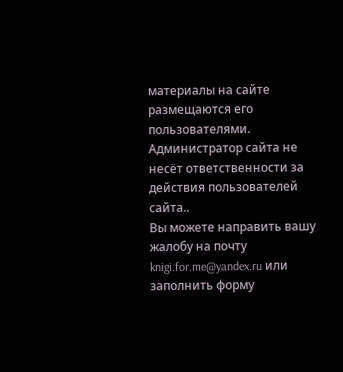материалы на сайте размещаются его пользователями.
Администратор сайта не несёт ответственности за действия пользователей сайта..
Вы можете направить вашу жалобу на почту knigi.for.me@yandex.ru или заполнить форму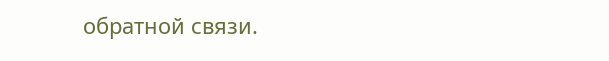обратной связи.